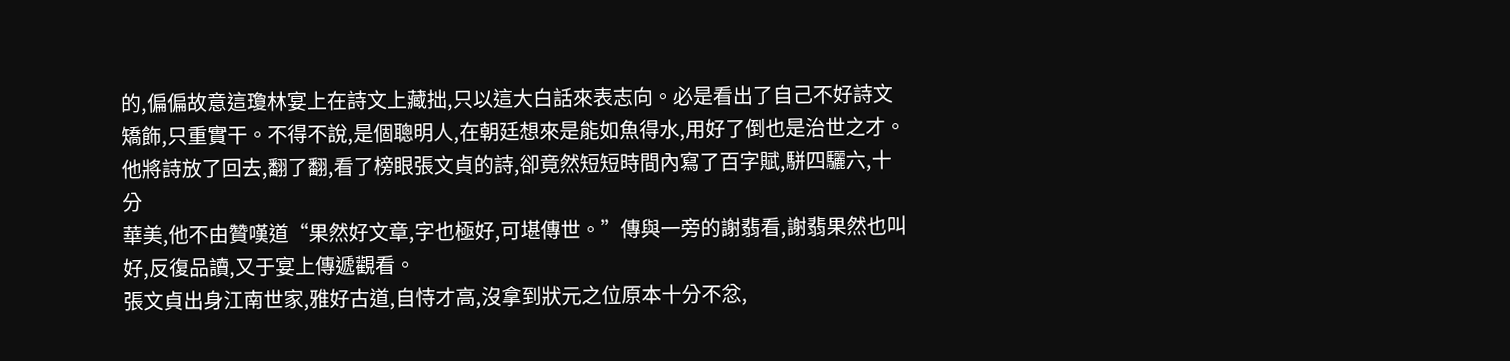的,偏偏故意這瓊林宴上在詩文上藏拙,只以這大白話來表志向。必是看出了自己不好詩文矯飾,只重實干。不得不說,是個聰明人,在朝廷想來是能如魚得水,用好了倒也是治世之才。
他將詩放了回去,翻了翻,看了榜眼張文貞的詩,卻竟然短短時間內寫了百字賦,駢四驪六,十分
華美,他不由贊嘆道“果然好文章,字也極好,可堪傳世。”傳與一旁的謝翡看,謝翡果然也叫好,反復品讀,又于宴上傳遞觀看。
張文貞出身江南世家,雅好古道,自恃才高,沒拿到狀元之位原本十分不忿,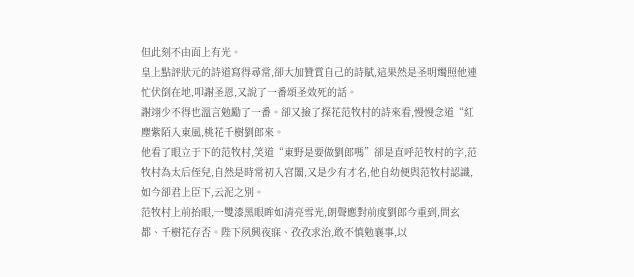但此刻不由面上有光。
皇上點評狀元的詩道寫得尋常,卻大加贊賞自己的詩賦,這果然是圣明燭照他連忙伏倒在地,叩謝圣恩,又說了一番頌圣效死的話。
謝翊少不得也溫言勉勵了一番。卻又撿了探花范牧村的詩來看,慢慢念道“紅塵紫陌入東風,桃花千樹劉郎來。
他看了眼立于下的范牧村,笑道“東野是要做劉郎嗎”卻是直呼范牧村的字,范牧村為太后侄兒,自然是時常初入宮闈,又是少有才名,他自幼便與范牧村認識,如今卻君上臣下,云泥之別。
范牧村上前抬眼,一雙漆黑眼眸如清亮雪光,朗聲應對前度劉郎今重到,問玄都、千樹花存否。陛下夙興夜寐、孜孜求治,敢不慎勉襄事,以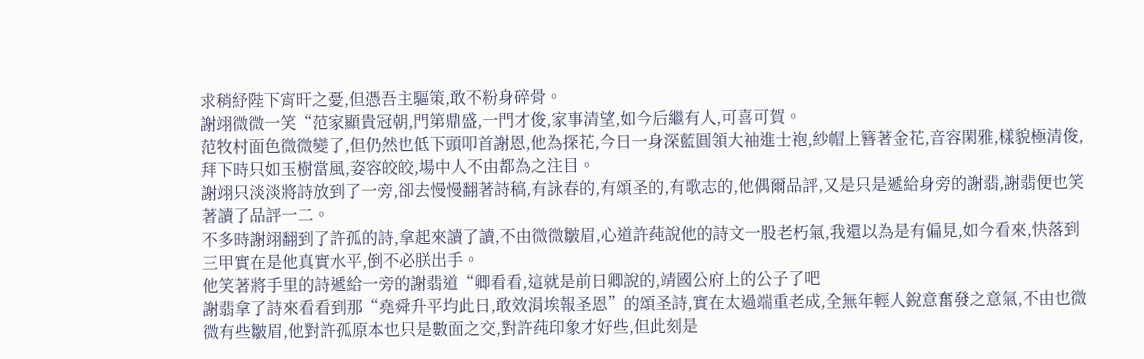求稍紓陛下宵旰之憂,但憑吾主驅策,敢不粉身碎骨。
謝翊微微一笑“范家顯貴冠朝,門第鼎盛,一門才俊,家事清望,如今后繼有人,可喜可賀。
范牧村面色微微變了,但仍然也低下頭叩首謝恩,他為探花,今日一身深藍圓領大袖進士袍,紗帽上簪著金花,音容閑雅,樣貌極清俊,拜下時只如玉樹當風,姿容皎皎,場中人不由都為之注目。
謝翊只淡淡將詩放到了一旁,卻去慢慢翻著詩稿,有詠春的,有頌圣的,有歌志的,他偶爾品評,又是只是遞給身旁的謝翡,謝翡便也笑著讀了品評一二。
不多時謝翊翻到了許孤的詩,拿起來讀了讀,不由微微皺眉,心道許莼說他的詩文一股老朽氣,我還以為是有偏見,如今看來,快落到三甲實在是他真實水平,倒不必朕出手。
他笑著將手里的詩遞給一旁的謝翡道“卿看看,這就是前日卿說的,靖國公府上的公子了吧
謝翡拿了詩來看看到那“堯舜升平均此日,敢效涓埃報圣恩”的頌圣詩,實在太過端重老成,全無年輕人銳意奮發之意氣,不由也微微有些皺眉,他對許孤原本也只是數面之交,對許莼印象才好些,但此刻是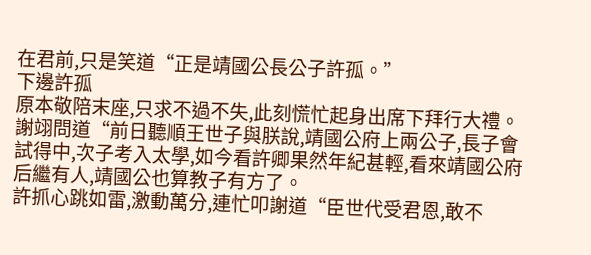在君前,只是笑道“正是靖國公長公子許孤。”
下邊許孤
原本敬陪末座,只求不過不失,此刻慌忙起身出席下拜行大禮。
謝翊問道“前日聽順王世子與朕說,靖國公府上兩公子,長子會試得中,次子考入太學,如今看許卿果然年紀甚輕,看來靖國公府后繼有人,靖國公也算教子有方了。
許抓心跳如雷,激動萬分,連忙叩謝道“臣世代受君恩,敢不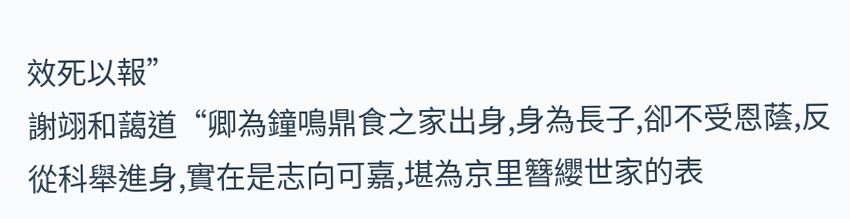效死以報”
謝翊和藹道“卿為鐘鳴鼎食之家出身,身為長子,卻不受恩蔭,反從科舉進身,實在是志向可嘉,堪為京里簪纓世家的表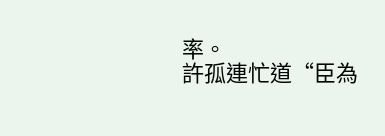率。
許孤連忙道“臣為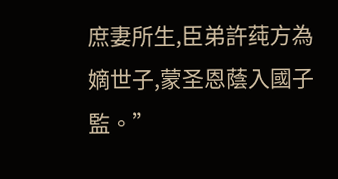庶妻所生,臣弟許莼方為嫡世子,蒙圣恩蔭入國子監。”